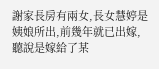謝家長房有兩女,長女慧婷是姨娘所出,前幾年就已出嫁,聽說是嫁給了某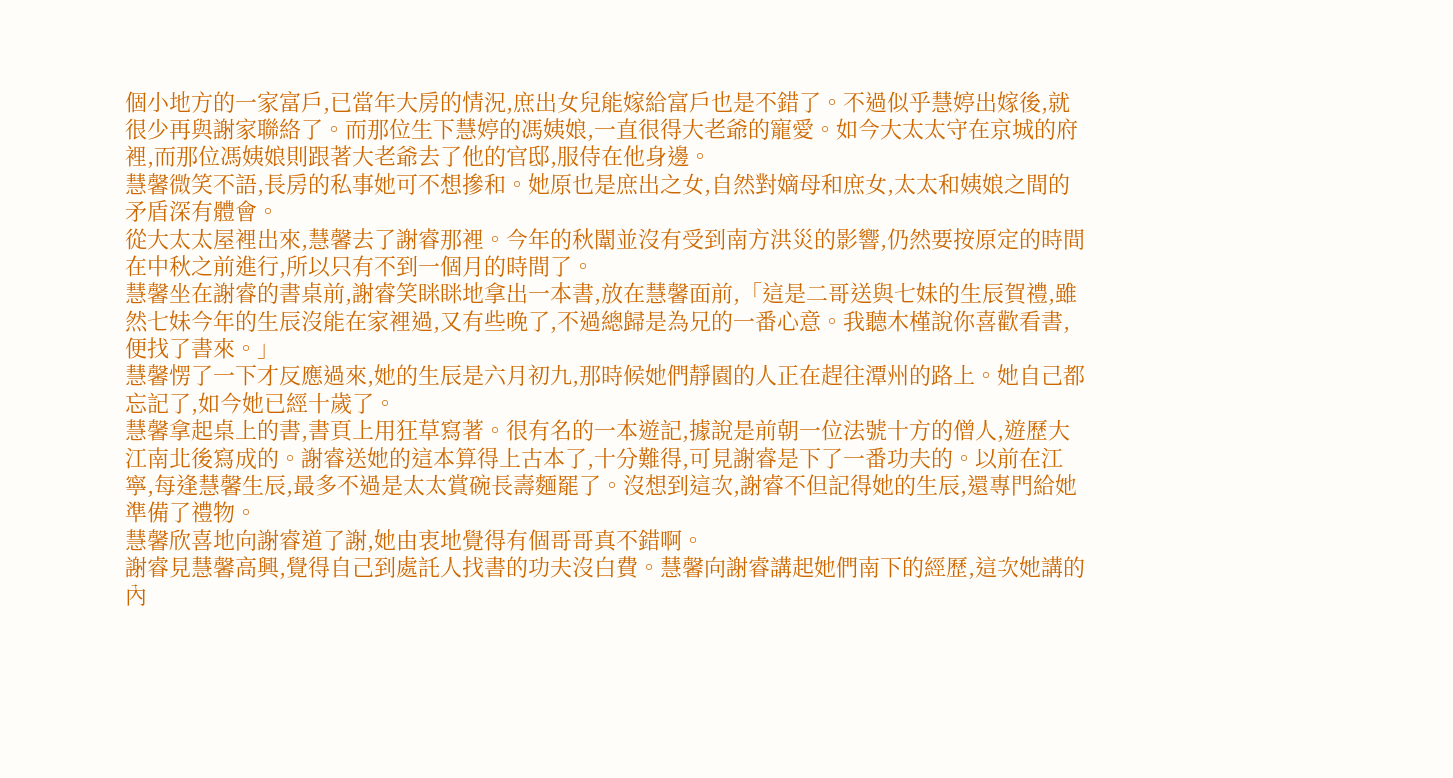個小地方的一家富戶,已當年大房的情況,庶出女兒能嫁給富戶也是不錯了。不過似乎慧婷出嫁後,就很少再與謝家聯絡了。而那位生下慧婷的馮姨娘,一直很得大老爺的寵愛。如今大太太守在京城的府裡,而那位馮姨娘則跟著大老爺去了他的官邸,服侍在他身邊。
慧馨微笑不語,長房的私事她可不想摻和。她原也是庶出之女,自然對嫡母和庶女,太太和姨娘之間的矛盾深有體會。
從大太太屋裡出來,慧馨去了謝睿那裡。今年的秋闈並沒有受到南方洪災的影響,仍然要按原定的時間在中秋之前進行,所以只有不到一個月的時間了。
慧馨坐在謝睿的書桌前,謝睿笑眯眯地拿出一本書,放在慧馨面前,「這是二哥送與七妹的生辰賀禮,雖然七妹今年的生辰沒能在家裡過,又有些晚了,不過總歸是為兄的一番心意。我聽木槿說你喜歡看書,便找了書來。」
慧馨愣了一下才反應過來,她的生辰是六月初九,那時候她們靜園的人正在趕往潭州的路上。她自己都忘記了,如今她已經十歲了。
慧馨拿起桌上的書,書頁上用狂草寫著。很有名的一本遊記,據說是前朝一位法號十方的僧人,遊歷大江南北後寫成的。謝睿送她的這本算得上古本了,十分難得,可見謝睿是下了一番功夫的。以前在江寧,每逢慧馨生辰,最多不過是太太賞碗長壽麵罷了。沒想到這次,謝睿不但記得她的生辰,還專門給她準備了禮物。
慧馨欣喜地向謝睿道了謝,她由衷地覺得有個哥哥真不錯啊。
謝睿見慧馨高興,覺得自己到處託人找書的功夫沒白費。慧馨向謝睿講起她們南下的經歷,這次她講的內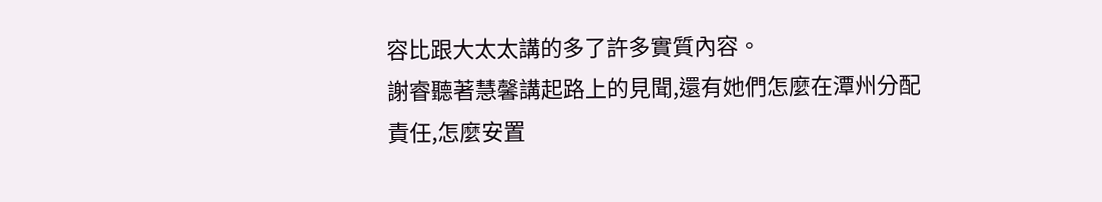容比跟大太太講的多了許多實質內容。
謝睿聽著慧馨講起路上的見聞,還有她們怎麼在潭州分配責任,怎麼安置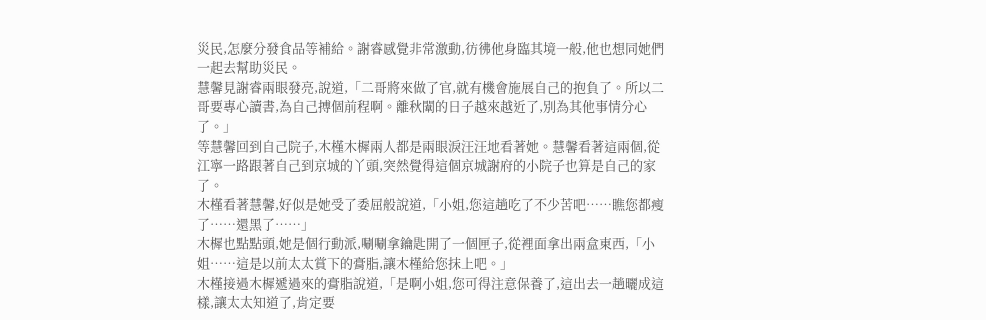災民,怎麼分發食品等補給。謝睿感覺非常激動,彷彿他身臨其境一般,他也想同她們一起去幫助災民。
慧馨見謝睿兩眼發亮,說道,「二哥將來做了官,就有機會施展自己的抱負了。所以二哥要專心讀書,為自己搏個前程啊。離秋闈的日子越來越近了,別為其他事情分心了。」
等慧馨回到自己院子,木槿木樨兩人都是兩眼淚汪汪地看著她。慧馨看著這兩個,從江寧一路跟著自己到京城的丫頭,突然覺得這個京城謝府的小院子也算是自己的家了。
木槿看著慧馨,好似是她受了委屈般說道,「小姐,您這趟吃了不少苦吧……瞧您都瘦了……還黑了……」
木樨也點點頭,她是個行動派,唰唰拿鑰匙開了一個匣子,從裡面拿出兩盒東西,「小姐……這是以前太太賞下的膏脂,讓木槿給您抹上吧。」
木槿接過木樨遞過來的膏脂說道,「是啊小姐,您可得注意保養了,這出去一趟曬成這樣,讓太太知道了,肯定要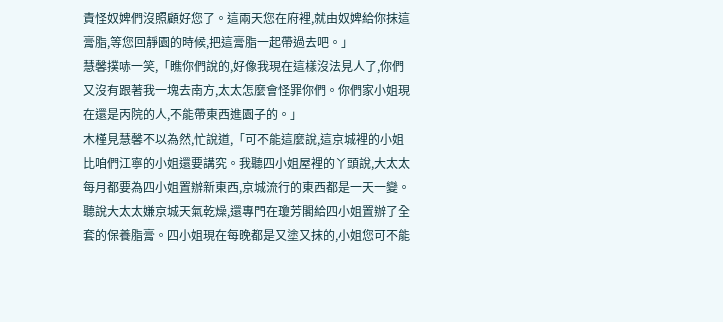責怪奴婢們沒照顧好您了。這兩天您在府裡,就由奴婢給你抹這膏脂,等您回靜園的時候,把這膏脂一起帶過去吧。」
慧馨撲哧一笑,「瞧你們說的,好像我現在這樣沒法見人了,你們又沒有跟著我一塊去南方,太太怎麼會怪罪你們。你們家小姐現在還是丙院的人,不能帶東西進園子的。」
木槿見慧馨不以為然,忙說道,「可不能這麼說,這京城裡的小姐比咱們江寧的小姐還要講究。我聽四小姐屋裡的丫頭說,大太太每月都要為四小姐置辦新東西,京城流行的東西都是一天一變。聽說大太太嫌京城天氣乾燥,還專門在瓊芳閣給四小姐置辦了全套的保養脂膏。四小姐現在每晚都是又塗又抹的,小姐您可不能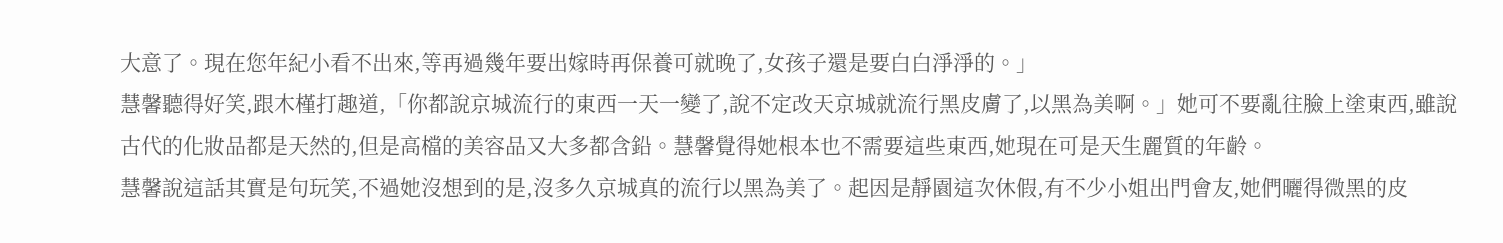大意了。現在您年紀小看不出來,等再過幾年要出嫁時再保養可就晚了,女孩子還是要白白淨淨的。」
慧馨聽得好笑,跟木槿打趣道,「你都說京城流行的東西一天一變了,說不定改天京城就流行黑皮膚了,以黑為美啊。」她可不要亂往臉上塗東西,雖說古代的化妝品都是天然的,但是高檔的美容品又大多都含鉛。慧馨覺得她根本也不需要這些東西,她現在可是天生麗質的年齡。
慧馨說這話其實是句玩笑,不過她沒想到的是,沒多久京城真的流行以黑為美了。起因是靜園這次休假,有不少小姐出門會友,她們曬得微黑的皮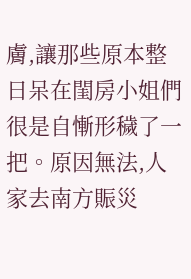膚,讓那些原本整日呆在閨房小姐們很是自慚形穢了一把。原因無法,人家去南方賑災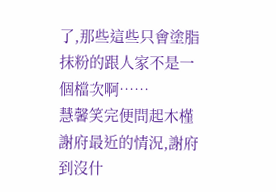了,那些這些只會塗脂抹粉的跟人家不是一個檔次啊……
慧馨笑完便問起木槿謝府最近的情況,謝府到沒什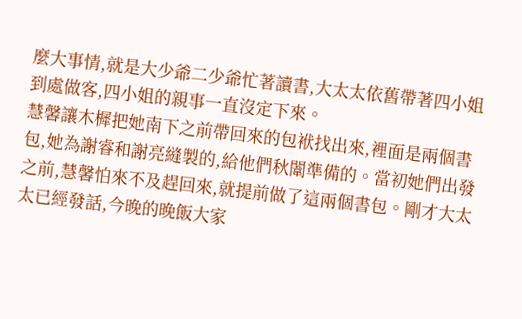麼大事情,就是大少爺二少爺忙著讀書,大太太依舊帶著四小姐到處做客,四小姐的親事一直沒定下來。
慧馨讓木樨把她南下之前帶回來的包袱找出來,裡面是兩個書包,她為謝睿和謝亮縫製的,給他們秋闈準備的。當初她們出發之前,慧馨怕來不及趕回來,就提前做了這兩個書包。剛才大太太已經發話,今晚的晚飯大家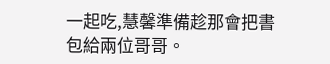一起吃,慧馨準備趁那會把書包給兩位哥哥。